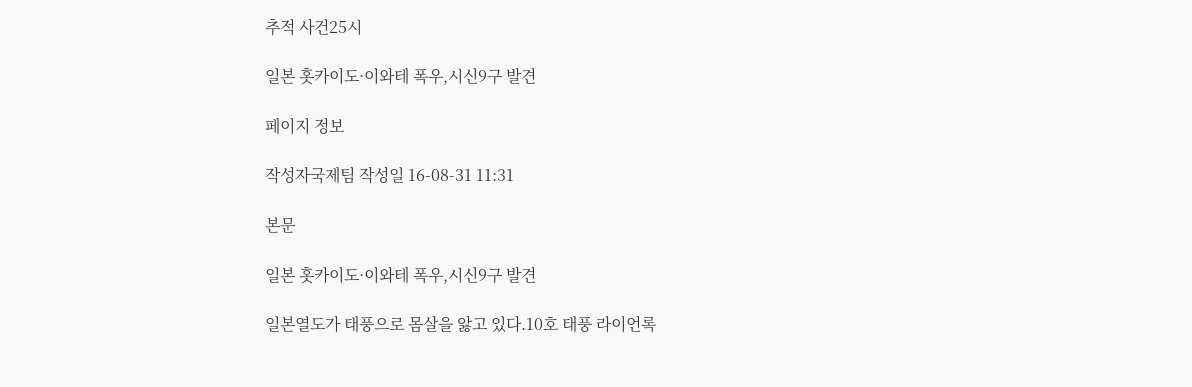추적 사건25시

일본 홋카이도·이와테 폭우,시신9구 발견

페이지 정보

작성자국제팀 작성일 16-08-31 11:31

본문

일본 홋카이도·이와테 폭우,시신9구 발견

일본열도가 태풍으로 몸살을 앓고 있다.10호 태풍 라이언록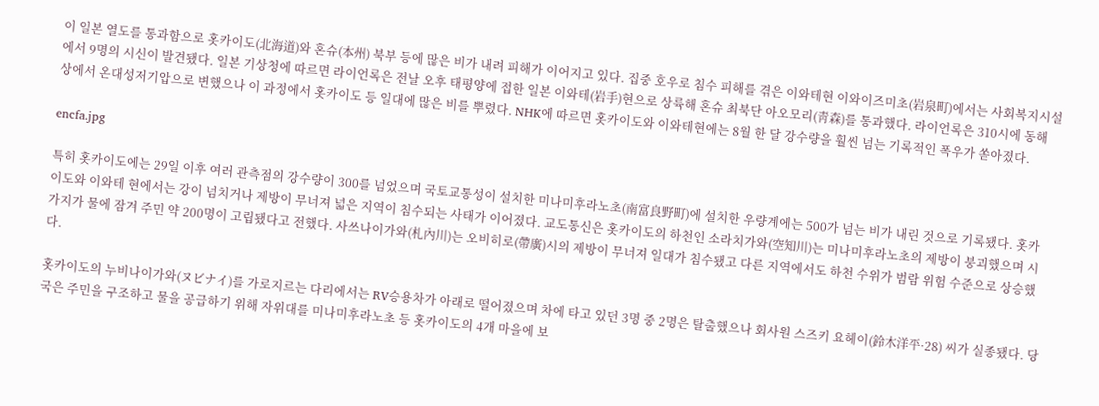이 일본 열도를 통과함으로 홋카이도(北海道)와 혼슈(本州) 북부 등에 많은 비가 내려 피해가 이어지고 있다. 집중 호우로 침수 피해를 겪은 이와테현 이와이즈미초(岩泉町)에서는 사회복지시설에서 9명의 시신이 발견됐다. 일본 기상청에 따르면 라이언록은 전날 오후 태평양에 접한 일본 이와테(岩手)현으로 상륙해 혼슈 최북단 아오모리(靑森)를 통과했다. 라이언록은 310시에 동해 상에서 온대성저기압으로 변했으나 이 과정에서 홋카이도 등 일대에 많은 비를 뿌렸다. NHK에 따르면 홋카이도와 이와테현에는 8월 한 달 강수량을 훨씬 넘는 기록적인 폭우가 쏟아졌다.

encfa.jpg

특히 홋카이도에는 29일 이후 여러 관측점의 강수량이 300를 넘었으며 국토교통성이 설치한 미나미후라노초(南富良野町)에 설치한 우량계에는 500가 넘는 비가 내린 것으로 기록됐다. 홋카이도와 이와테 현에서는 강이 넘치거나 제방이 무너져 넓은 지역이 침수되는 사태가 이어졌다. 교도통신은 홋카이도의 하천인 소라치가와(空知川)는 미나미후라노초의 제방이 붕괴했으며 시가지가 물에 잠겨 주민 약 200명이 고립됐다고 전했다. 사쓰나이가와(札內川)는 오비히로(帶廣)시의 제방이 무너져 일대가 침수됐고 다른 지역에서도 하천 수위가 범람 위험 수준으로 상승했다.

홋카이도의 누비나이가와(ヌビナイ)를 가로지르는 다리에서는 RV승용차가 아래로 떨어졌으며 차에 타고 있던 3명 중 2명은 탈출했으나 회사원 스즈키 요헤이(鈴木洋平·28) 씨가 실종됐다. 당국은 주민을 구조하고 물을 공급하기 위해 자위대를 미나미후라노초 등 홋카이도의 4개 마을에 보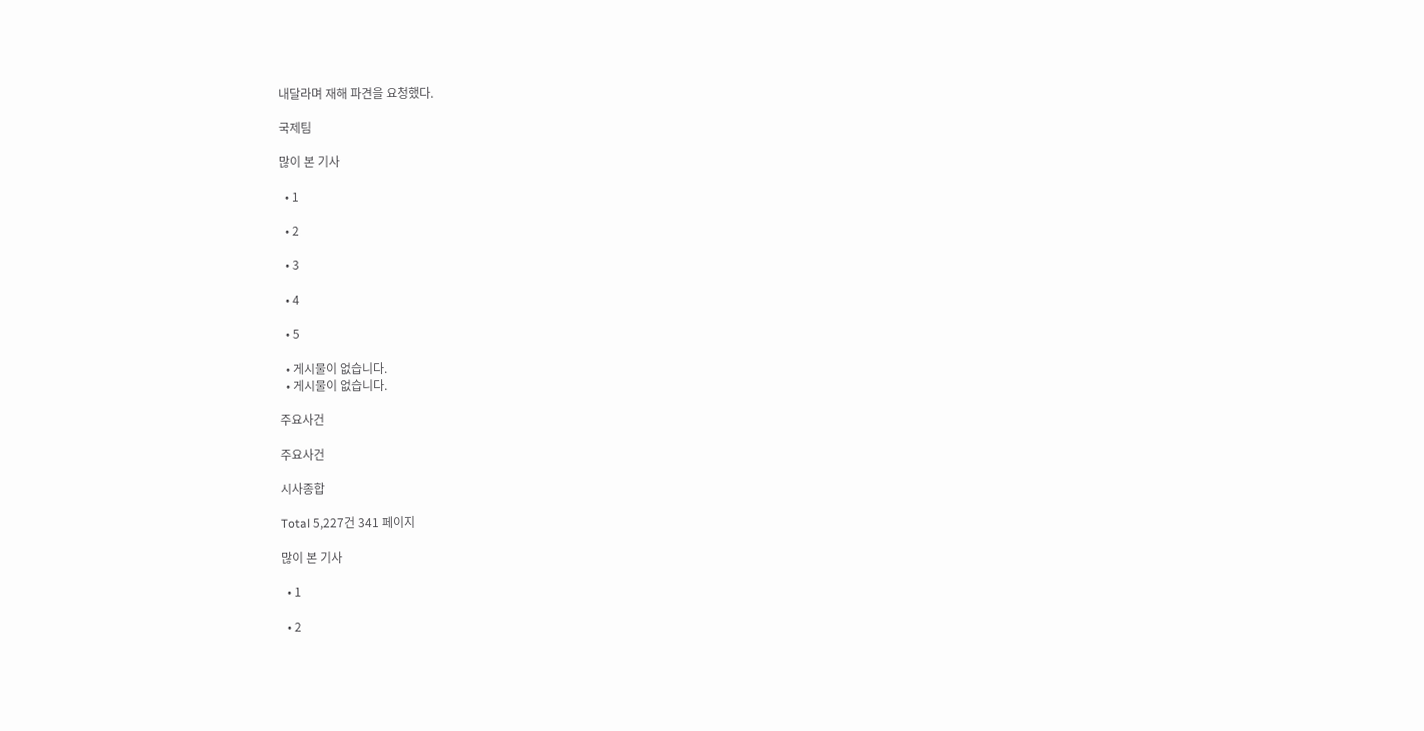내달라며 재해 파견을 요청했다.

국제팀

많이 본 기사

  • 1

  • 2

  • 3

  • 4

  • 5

  • 게시물이 없습니다.
  • 게시물이 없습니다.

주요사건

주요사건

시사종합

Total 5,227건 341 페이지

많이 본 기사

  • 1

  • 2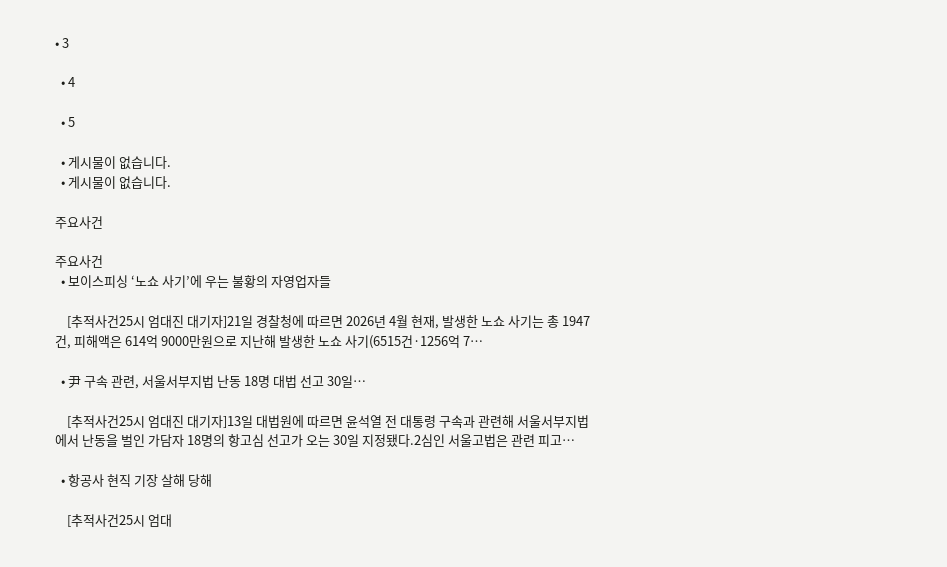• 3

  • 4

  • 5

  • 게시물이 없습니다.
  • 게시물이 없습니다.

주요사건

주요사건
  • 보이스피싱 ‘노쇼 사기’에 우는 불황의 자영업자들

    [추적사건25시 엄대진 대기자]21일 경찰청에 따르면 2026년 4월 현재, 발생한 노쇼 사기는 총 1947건, 피해액은 614억 9000만원으로 지난해 발생한 노쇼 사기(6515건·1256억 7…

  • 尹 구속 관련, 서울서부지법 난동 18명 대법 선고 30일…

    [추적사건25시 엄대진 대기자]13일 대법원에 따르면 윤석열 전 대통령 구속과 관련해 서울서부지법에서 난동을 벌인 가담자 18명의 항고심 선고가 오는 30일 지정됐다.2심인 서울고법은 관련 피고…

  • 항공사 현직 기장 살해 당해

    [추적사건25시 엄대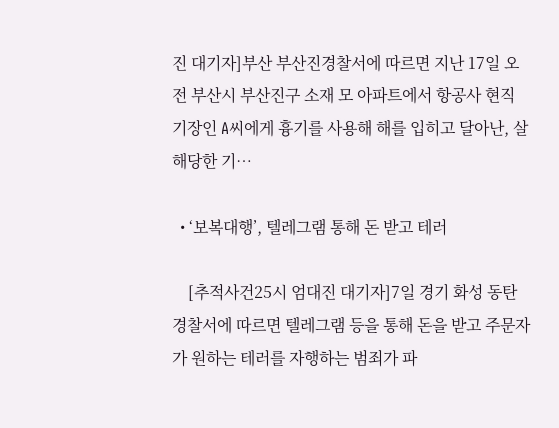진 대기자]부산 부산진경찰서에 따르면 지난 17일 오전 부산시 부산진구 소재 모 아파트에서 항공사 현직 기장인 A씨에게 흉기를 사용해 해를 입히고 달아난, 살해당한 기…

  • ‘보복대행’, 텔레그램 통해 돈 받고 테러

    [추적사건25시 엄대진 대기자]7일 경기 화성 동탄경찰서에 따르면 텔레그램 등을 통해 돈을 받고 주문자가 원하는 테러를 자행하는 범죄가 파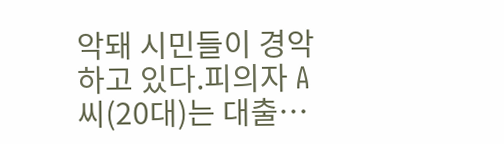악돼 시민들이 경악하고 있다.피의자 A 씨(20대)는 대출…